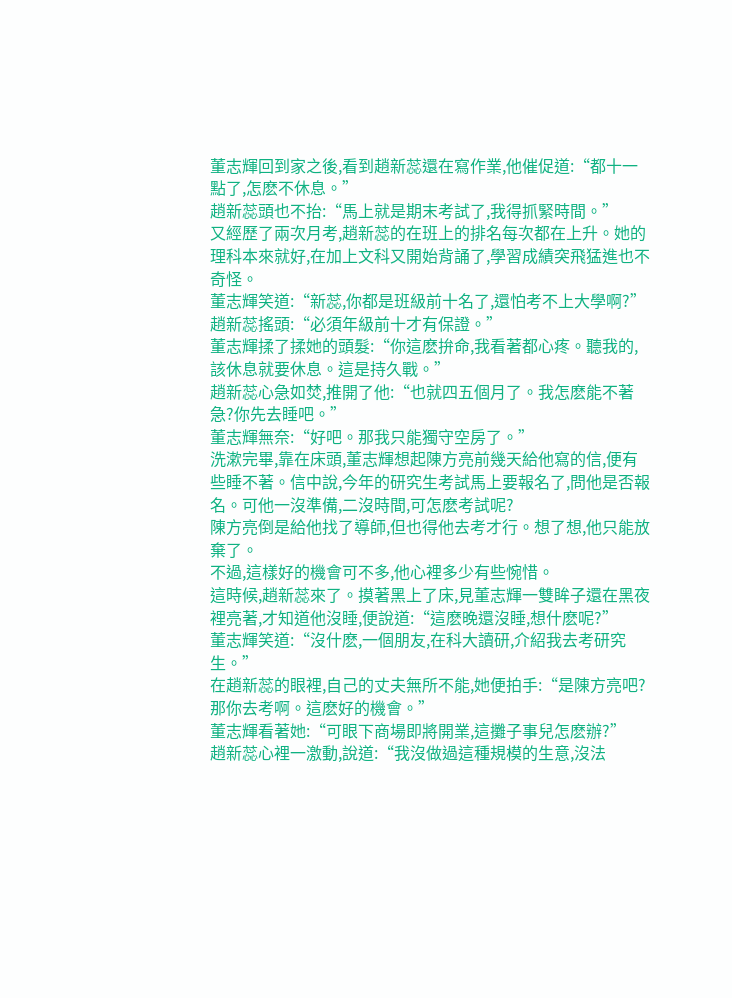董志輝回到家之後,看到趙新蕊還在寫作業,他催促道:“都十一點了,怎麽不休息。”
趙新蕊頭也不抬:“馬上就是期末考試了,我得抓緊時間。”
又經歷了兩次月考,趙新蕊的在班上的排名每次都在上升。她的理科本來就好,在加上文科又開始背誦了,學習成績突飛猛進也不奇怪。
董志輝笑道:“新蕊,你都是班級前十名了,還怕考不上大學啊?”
趙新蕊搖頭:“必須年級前十才有保證。”
董志輝揉了揉她的頭髮:“你這麽拚命,我看著都心疼。聽我的,該休息就要休息。這是持久戰。”
趙新蕊心急如焚,推開了他:“也就四五個月了。我怎麽能不著急?你先去睡吧。”
董志輝無奈:“好吧。那我只能獨守空房了。”
洗漱完畢,靠在床頭,董志輝想起陳方亮前幾天給他寫的信,便有些睡不著。信中說,今年的研究生考試馬上要報名了,問他是否報名。可他一沒準備,二沒時間,可怎麽考試呢?
陳方亮倒是給他找了導師,但也得他去考才行。想了想,他只能放棄了。
不過,這樣好的機會可不多,他心裡多少有些惋惜。
這時候,趙新蕊來了。摸著黑上了床,見董志輝一雙眸子還在黑夜裡亮著,才知道他沒睡,便說道:“這麽晚還沒睡,想什麽呢?”
董志輝笑道:“沒什麽,一個朋友,在科大讀研,介紹我去考研究生。”
在趙新蕊的眼裡,自己的丈夫無所不能,她便拍手:“是陳方亮吧?那你去考啊。這麽好的機會。”
董志輝看著她:“可眼下商場即將開業,這攤子事兒怎麽辦?”
趙新蕊心裡一激動,說道:“我沒做過這種規模的生意,沒法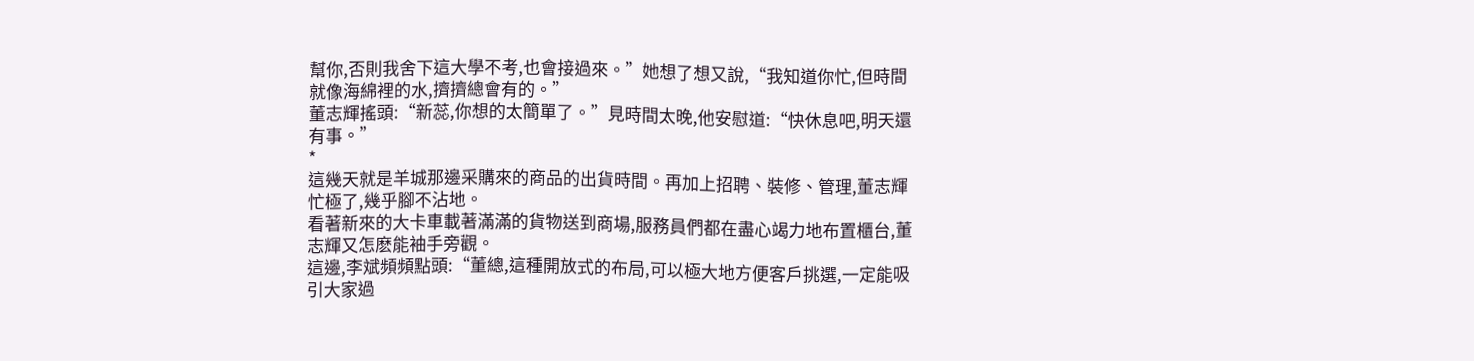幫你,否則我舍下這大學不考,也會接過來。”她想了想又說,“我知道你忙,但時間就像海綿裡的水,擠擠總會有的。”
董志輝搖頭:“新蕊,你想的太簡單了。”見時間太晚,他安慰道:“快休息吧,明天還有事。”
*
這幾天就是羊城那邊采購來的商品的出貨時間。再加上招聘、裝修、管理,董志輝忙極了,幾乎腳不沾地。
看著新來的大卡車載著滿滿的貨物送到商場,服務員們都在盡心竭力地布置櫃台,董志輝又怎麽能袖手旁觀。
這邊,李斌頻頻點頭:“董總,這種開放式的布局,可以極大地方便客戶挑選,一定能吸引大家過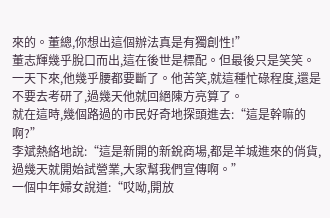來的。董總,你想出這個辦法真是有獨創性!”
董志輝幾乎脫口而出,這在後世是標配。但最後只是笑笑。
一天下來,他幾乎腰都要斷了。他苦笑,就這種忙碌程度,還是不要去考研了,過幾天他就回絕陳方亮算了。
就在這時,幾個路過的市民好奇地探頭進去:“這是幹嘛的啊?”
李斌熱絡地說:“這是新開的新銳商場,都是羊城進來的俏貨,過幾天就開始試營業,大家幫我們宣傳啊。”
一個中年婦女說道:“哎呦,開放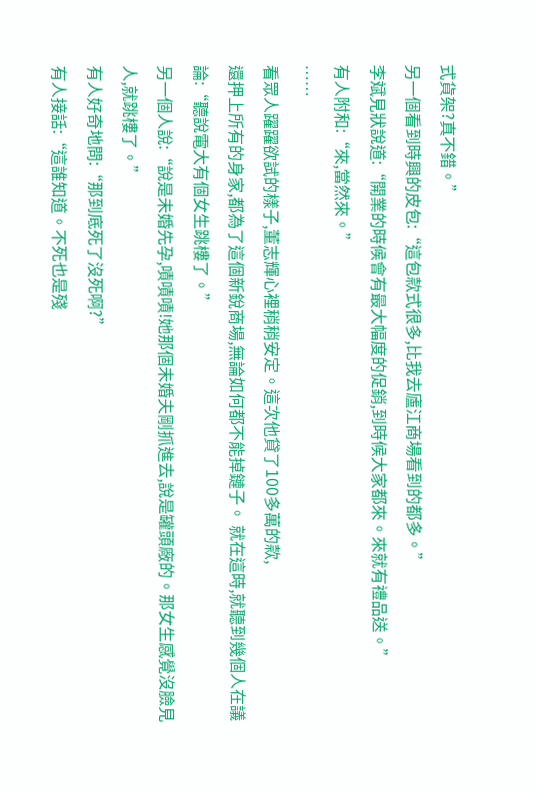式貨架?真不錯。”
另一個看到時興的皮包:“這包款式很多,比我去廬江商場看到的都多。”
李斌見狀說道:“開業的時候會有最大幅度的促銷,到時候大家都來。來就有禮品送。”
有人附和:“來,當然來。”
……
看眾人躍躍欲試的樣子,董志輝心裡稍稍安定。這次他貸了100多萬的款,
還押上所有的身家,都為了這個新銳商場,無論如何都不能掉鏈子。 就在這時,就聽到幾個人在議論:“聽說電大有個女生跳樓了。”
另一個人說:“說是未婚先孕,嘖嘖嘖!她那個未婚夫剛抓進去,說是罐頭廠的。那女生感覺沒臉見人,就跳樓了。”
有人好奇地問:“那到底死了沒死啊?”
有人接話:“這誰知道。不死也是殘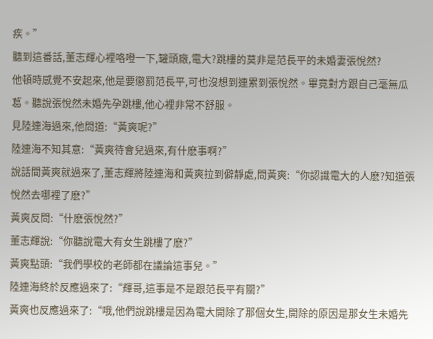疾。”
聽到這番話,董志輝心裡咯噔一下,罐頭廠,電大?跳樓的莫非是范長平的未婚妻張悅然?
他頓時感覺不安起來,他是要懲罰范長平,可也沒想到連累到張悅然。畢竟對方跟自己毫無瓜葛。聽說張悅然未婚先孕跳樓,他心裡非常不舒服。
見陸連海過來,他問道:“黃爽呢?”
陸連海不知其意:“黃爽待會兒過來,有什麽事啊?”
說話間黃爽就過來了,董志輝將陸連海和黃爽拉到僻靜處,問黃爽:“你認識電大的人麽?知道張悅然去哪裡了麽?”
黃爽反問:“什麽張悅然?”
董志輝說:“你聽說電大有女生跳樓了麽?”
黃爽點頭:“我們學校的老師都在議論這事兒。”
陸連海終於反應過來了:“輝哥,這事是不是跟范長平有關?”
黃爽也反應過來了:“哦,他們說跳樓是因為電大開除了那個女生,開除的原因是那女生未婚先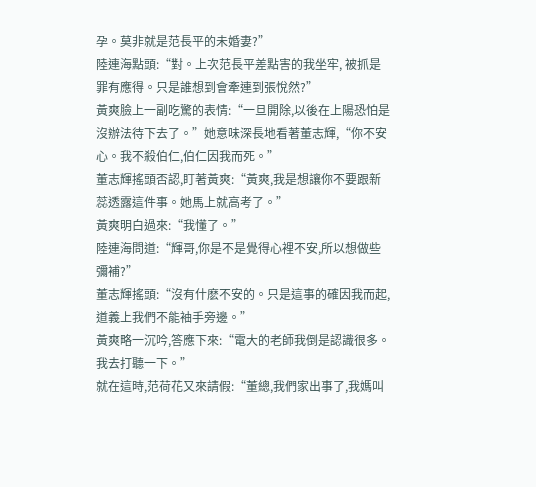孕。莫非就是范長平的未婚妻?”
陸連海點頭:“對。上次范長平差點害的我坐牢, 被抓是罪有應得。只是誰想到會牽連到張悅然?”
黃爽臉上一副吃驚的表情:“一旦開除,以後在上陽恐怕是沒辦法待下去了。”她意味深長地看著董志輝,“你不安心。我不殺伯仁,伯仁因我而死。”
董志輝搖頭否認,盯著黃爽:“黃爽,我是想讓你不要跟新蕊透露這件事。她馬上就高考了。”
黃爽明白過來:“我懂了。”
陸連海問道:“輝哥,你是不是覺得心裡不安,所以想做些彌補?”
董志輝搖頭:“沒有什麽不安的。只是這事的確因我而起,道義上我們不能袖手旁邊。”
黃爽略一沉吟,答應下來:“電大的老師我倒是認識很多。我去打聽一下。”
就在這時,范荷花又來請假:“董總,我們家出事了,我媽叫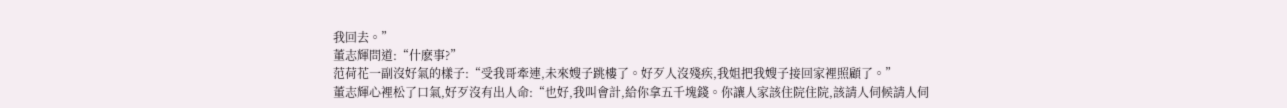我回去。”
董志輝問道:“什麽事?”
范荷花一副沒好氣的樣子:“受我哥牽連,未來嫂子跳樓了。好歹人沒殘疾,我姐把我嫂子接回家裡照顧了。”
董志輝心裡松了口氣,好歹沒有出人命:“也好,我叫會計,給你拿五千塊錢。你讓人家該住院住院,該請人伺候請人伺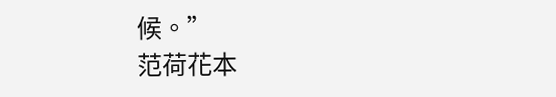候。”
范荷花本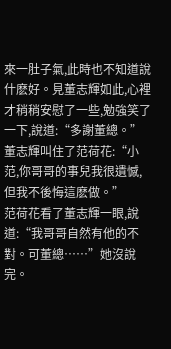來一肚子氣,此時也不知道說什麽好。見董志輝如此,心裡才稍稍安慰了一些,勉強笑了一下,說道:“多謝董總。”
董志輝叫住了范荷花:“小范,你哥哥的事兒我很遺憾,但我不後悔這麽做。”
范荷花看了董志輝一眼,說道:“我哥哥自然有他的不對。可董總……”她沒說完。